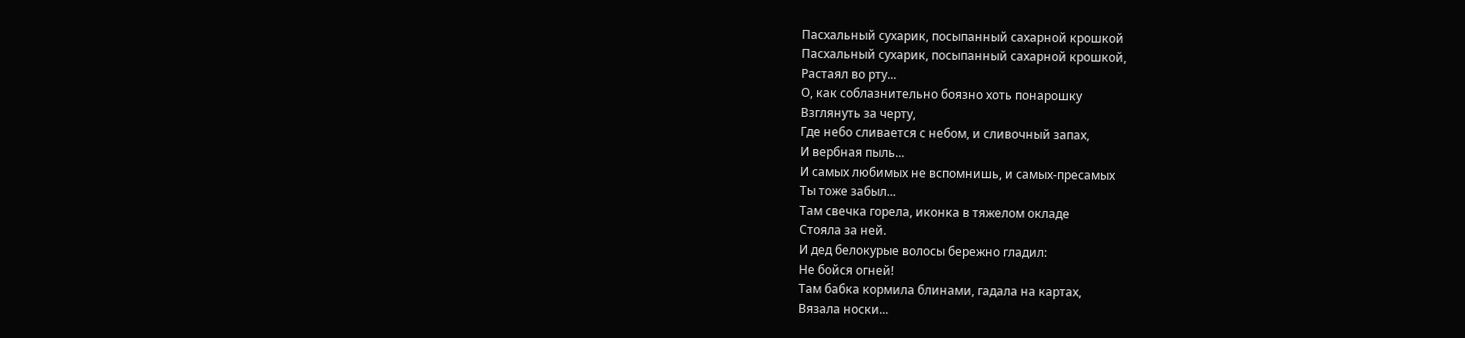Пасхальный сухарик, посыпанный сахарной крошкой
Пасхальный сухарик, посыпанный сахарной крошкой,
Растаял во рту...
О, как соблазнительно боязно хоть понарошку
Взглянуть за черту,
Где небо сливается с небом, и сливочный запах,
И вербная пыль...
И самых любимых не вспомнишь, и самых-пресамых
Ты тоже забыл...
Там свечка горела, иконка в тяжелом окладе
Стояла за ней.
И дед белокурые волосы бережно гладил:
Не бойся огней!
Там бабка кормила блинами, гадала на картах,
Вязала носки...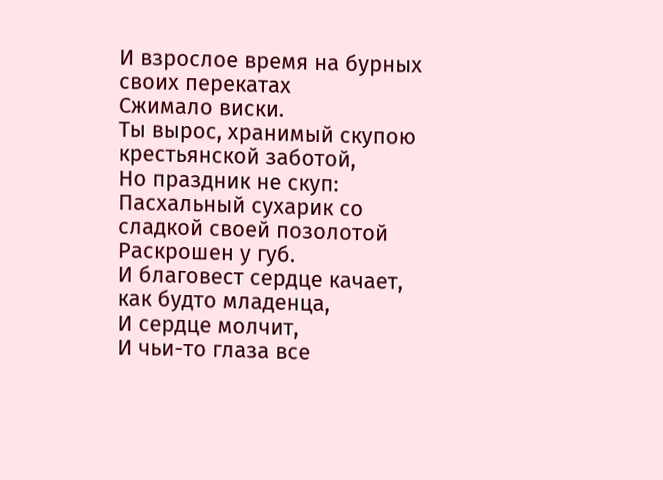И взрослое время на бурных своих перекатах
Сжимало виски.
Ты вырос, хранимый скупою крестьянской заботой,
Но праздник не скуп:
Пасхальный сухарик со сладкой своей позолотой
Раскрошен у губ.
И благовест сердце качает, как будто младенца,
И сердце молчит,
И чьи-то глаза все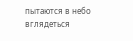пытаются в небо вглядеться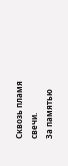Сквозь пламя свечи.
За памятью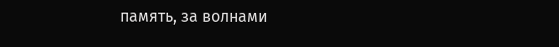память, за волнами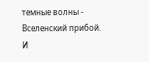темные волны -
Вселенский прибой.
И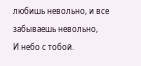любишь невольно, и все забываешь невольно,
И небо с тобой.